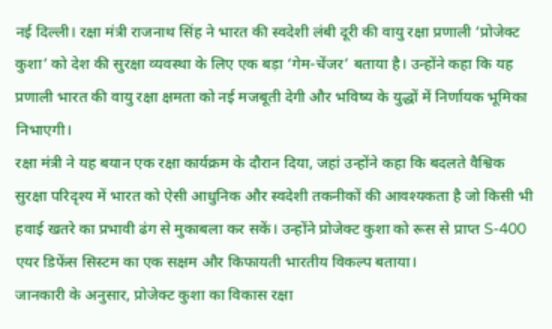नई दिल्ली। रक्षा मंत्री राजनाथ सिंह ने भारत की स्वदेशी लंबी दूरी की वायु रक्षा प्रणाली ‘प्रोजेक्ट कुशा’ को देश की सुरक्षा व्यवस्था के लिए एक बड़ा ‘गेम-चेंजर’ बताया है। उन्होंने कहा कि यह प्रणाली भारत की वायु रक्षा क्षमता को नई मजबूती देगी और भविष्य के युद्धों में निर्णायक भूमिका निभाएगी।
रक्षा मंत्री ने यह बयान एक रक्षा कार्यक्रम के दौरान दिया, जहां उन्होंने कहा कि बदलते वैश्विक सुरक्षा परिदृश्य में भारत को ऐसी आधुनिक और स्वदेशी तकनीकों की आवश्यकता है जो किसी भी हवाई खतरे का प्रभावी ढंग से मुकाबला कर सकें। उन्होंने प्रोजेक्ट कुशा को रूस से प्राप्त S-400 एयर डिफेंस सिस्टम का एक सक्षम और किफायती भारतीय विकल्प बताया।
जानकारी के अनुसार, प्रोजेक्ट कुशा का विकास रक्षा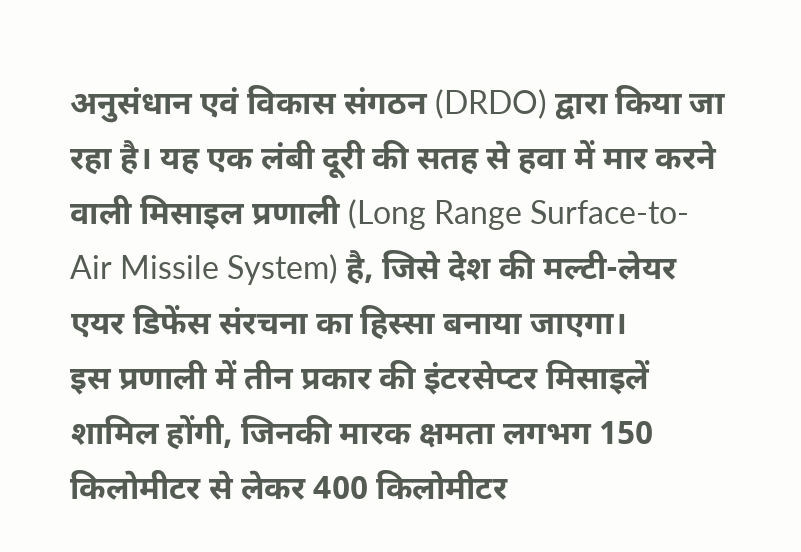अनुसंधान एवं विकास संगठन (DRDO) द्वारा किया जा रहा है। यह एक लंबी दूरी की सतह से हवा में मार करने वाली मिसाइल प्रणाली (Long Range Surface-to-Air Missile System) है, जिसे देश की मल्टी-लेयर एयर डिफेंस संरचना का हिस्सा बनाया जाएगा।
इस प्रणाली में तीन प्रकार की इंटरसेप्टर मिसाइलें शामिल होंगी, जिनकी मारक क्षमता लगभग 150 किलोमीटर से लेकर 400 किलोमीटर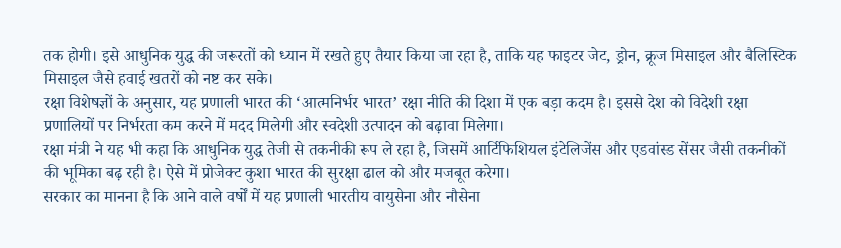तक होगी। इसे आधुनिक युद्ध की जरूरतों को ध्यान में रखते हुए तैयार किया जा रहा है, ताकि यह फाइटर जेट, ड्रोन, क्रूज मिसाइल और बैलिस्टिक मिसाइल जैसे हवाई खतरों को नष्ट कर सके।
रक्षा विशेषज्ञों के अनुसार, यह प्रणाली भारत की ‘आत्मनिर्भर भारत’ रक्षा नीति की दिशा में एक बड़ा कदम है। इससे देश को विदेशी रक्षा प्रणालियों पर निर्भरता कम करने में मदद मिलेगी और स्वदेशी उत्पादन को बढ़ावा मिलेगा।
रक्षा मंत्री ने यह भी कहा कि आधुनिक युद्ध तेजी से तकनीकी रूप ले रहा है, जिसमें आर्टिफिशियल इंटेलिजेंस और एडवांस्ड सेंसर जैसी तकनीकों की भूमिका बढ़ रही है। ऐसे में प्रोजेक्ट कुशा भारत की सुरक्षा ढाल को और मजबूत करेगा।
सरकार का मानना है कि आने वाले वर्षों में यह प्रणाली भारतीय वायुसेना और नौसेना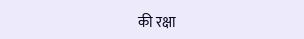की रक्षा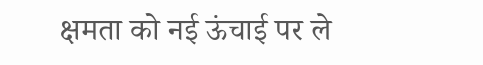क्षमता को नई ऊंचाई पर ले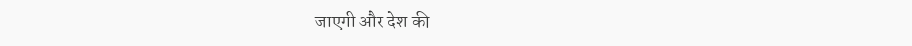जाएगी और देश की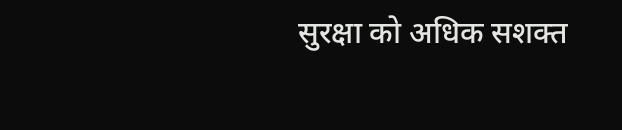सुरक्षा को अधिक सशक्त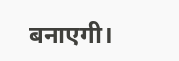बनाएगी।